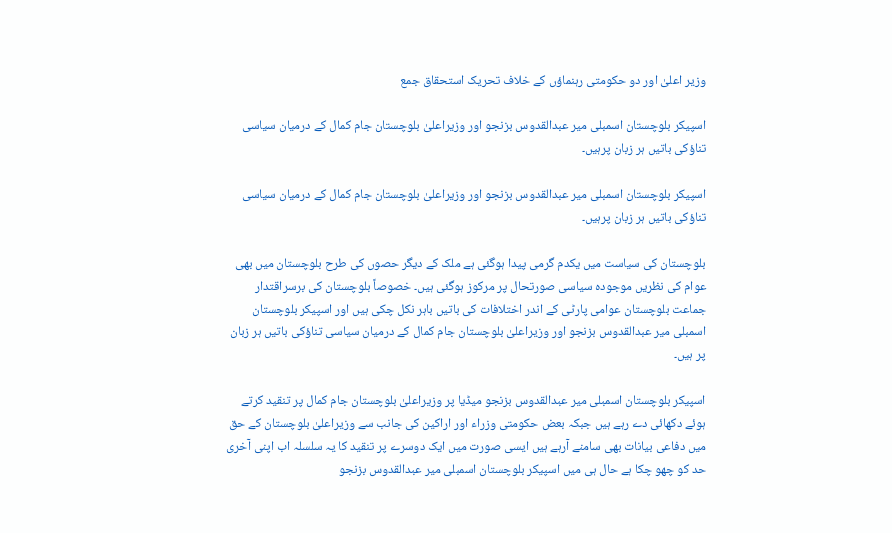وزیر اعلیٰ اور دو حکومتی رہنماؤں کے خلاف تحریک استحقاق جمع

اسپیکر بلوچستان اسمبلی میر عبدالقدوس بزنجو اور وزیراعلیٰ بلوچستان جام کمال کے درمیان سیاسی تناؤکی باتیں ہر زبان پرہیں۔

اسپیکر بلوچستان اسمبلی میر عبدالقدوس بزنجو اور وزیراعلیٰ بلوچستان جام کمال کے درمیان سیاسی تناؤکی باتیں ہر زبان پرہیں۔

بلوچستان کی سیاست میں یکدم گرمی پیدا ہوگئی ہے ملک کے دیگر حصوں کی طرح بلوچستان میں بھی عوام کی نظریں موجودہ سیاسی صورتحال پر مرکوز ہوگئی ہیں۔ خصوصاً بلوچستان کی برسراقتدار جماعت بلوچستان عوامی پارٹی کے اندر اختلافات کی باتیں باہر نکل چکی ہیں اور اسپیکر بلوچستان اسمبلی میر عبدالقدوس بزنجو اور وزیراعلیٰ بلوچستان جام کمال کے درمیان سیاسی تناؤکی باتیں ہر زبان پر ہیں۔

اسپیکر بلوچستان اسمبلی میر عبدالقدوس بزنجو میڈیا پر وزیراعلیٰ بلوچستان جام کمال پر تنقید کرتے ہوئے دکھائی دے رہے ہیں جبکہ بعض حکومتی وزراء اور اراکین کی جانب سے وزیراعلیٰ بلوچستان کے حق میں دفاعی بیانات بھی سامنے آرہے ہیں ایسی صورت میں ایک دوسرے پر تنقید کا یہ سلسلہ اب اپنی آخری حد کو چھو چکا ہے حال ہی میں اسپیکر بلوچستان اسمبلی میر عبدالقدوس بزنجو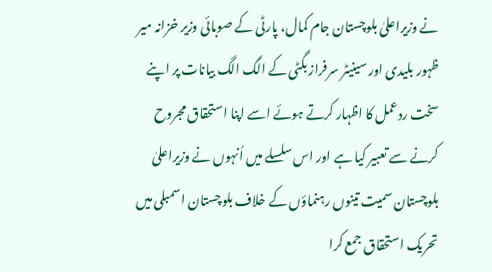نے وزیراعلیٰ بلوچستان جام کمال، پارٹی کے صوبائی وزیر خزانہ میر ظہور بلیدی اور سینیٹر سرفراز بگٹی کے الگ الگ بیانات پر اپنے سخت ردعمل کا اظہار کرتے ہوئے اسے اپنا استحقاق مجروح کرنے سے تعبیر کیا ہے اور اس سلسلے میں اُنہوں نے وزیراعلیٰ بلوچستان سمیت تینوں رہنماؤں کے خلاف بلوچستان اسمبلی میں تحریک استحقاق جمع کرا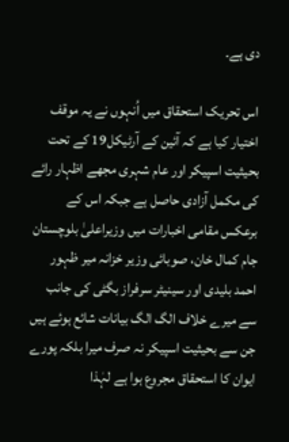دی ہے۔

اس تحریک استحقاق میں اُنہوں نے یہ موقف اختیار کیا ہے کہ آئین کے آرٹیکل19 کے تحت بحیثیت اسپیکر اور عام شہری مجھے اظہار رائے کی مکمل آزادی حاصل ہے جبکہ اس کے برعکس مقامی اخبارات میں وزیراعلیٰ بلوچستان جام کمال خان، صوبائی وزیر خزانہ میر ظہور احمد بلیدی اور سینیٹر سرفراز بگٹی کی جانب سے میرے خلاف الگ الگ بیانات شائع ہوئے ہیں جن سے بحیثیت اسپیکر نہ صرف میرا بلکہ پورے ایوان کا استحقاق مجروع ہوا ہے لہٰذا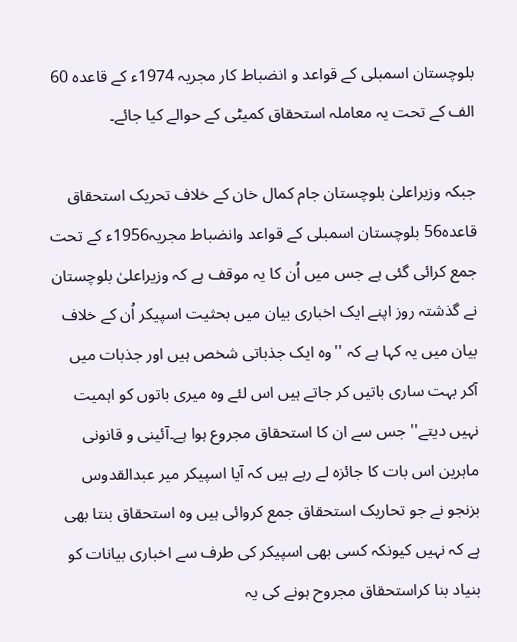بلوچستان اسمبلی کے قواعد و انضباط کار مجریہ 1974ء کے قاعدہ 60 الف کے تحت یہ معاملہ استحقاق کمیٹی کے حوالے کیا جائے۔

جبکہ وزیراعلیٰ بلوچستان جام کمال خان کے خلاف تحریک استحقاق قاعدہ56 بلوچستان اسمبلی کے قواعد وانضباط مجریہ1956ء کے تحت جمع کرائی گئی ہے جس میں اُن کا یہ موقف ہے کہ وزیراعلیٰ بلوچستان نے گذشتہ روز اپنے ایک اخباری بیان میں بحثیت اسپیکر اُن کے خلاف بیان میں یہ کہا ہے کہ ''وہ ایک جذباتی شخص ہیں اور جذبات میں آکر بہت ساری باتیں کر جاتے ہیں اس لئے وہ میری باتوں کو اہمیت نہیں دیتے'' جس سے ان کا استحقاق مجروع ہوا ہے۔آئینی و قانونی ماہرین اس بات کا جائزہ لے رہے ہیں کہ آیا اسپیکر میر عبدالقدوس بزنجو نے جو تحاریک استحقاق جمع کروائی ہیں وہ استحقاق بنتا بھی ہے کہ نہیں کیونکہ کسی بھی اسپیکر کی طرف سے اخباری بیانات کو بنیاد بنا کراستحقاق مجروح ہونے کی یہ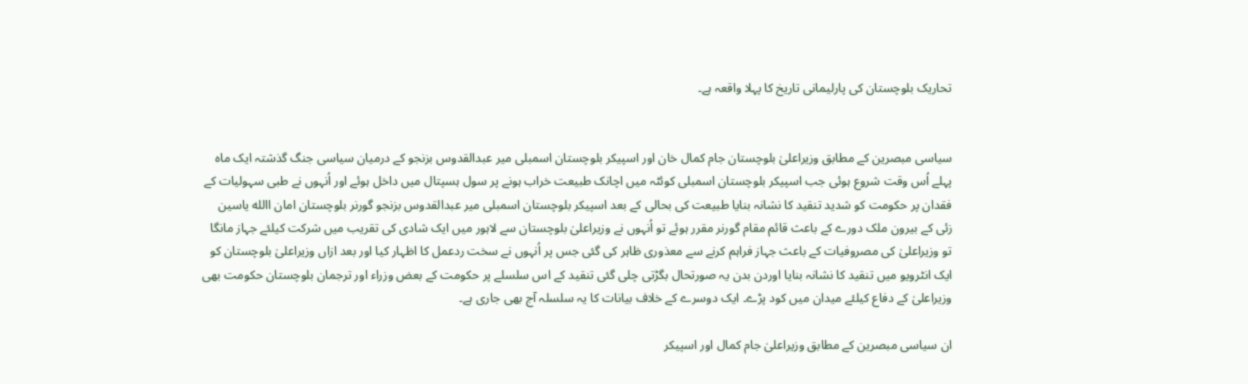تحاریک بلوچستان کی پارلیمانی تاریخ کا پہلا واقعہ ہے۔


سیاسی مبصرین کے مطابق وزیراعلیٰ بلوچستان جام کمال خان اور اسپیکر بلوچستان اسمبلی میر عبدالقدوس بزنجو کے درمیان سیاسی جنگ گذشتہ ایک ماہ پہلے اُس وقت شروع ہوئی جب اسپیکر بلوچستان اسمبلی کوئٹہ میں اچانک طبیعت خراب ہونے پر سول ہسپتال میں داخل ہوئے اور اُنہوں نے طبی سہولیات کے فقدان پر حکومت کو شدید تنقید کا نشانہ بنایا طبیعت کی بحالی کے بعد اسپیکر بلوچستان اسمبلی میر عبدالقدوس بزنجو گورنر بلوچستان امان االله یاسین زئی کے بیرون ملک دورے کے باعث قائم مقام گورنر مقرر ہوئے تو اُنہوں نے وزیراعلیٰ بلوچستان سے لاہور میں ایک شادی کی تقریب میں شرکت کیلئے جہاز مانگا تو وزیراعلیٰ کی مصروفیات کے باعث جہاز فراہم کرنے سے معذوری ظاہر کی گئی جس پر اُنہوں نے سخت ردعمل کا اظہار کیا اور بعد ازاں وزیراعلیٰ بلوچستان کو ایک انٹرویو میں تنقید کا نشانہ بنایا اوردن بدن یہ صورتحال بگڑتی چلی گئی تنقید کے اس سلسلے پر حکومت کے بعض وزراء اور ترجمان بلوچستان حکومت بھی وزیراعلیٰ کے دفاع کیلئے میدان میں کود پڑے۔ ایک دوسرے کے خلاف بیانات کا یہ سلسلہ آج بھی جاری ہے۔

ان سیاسی مبصرین کے مطابق وزیراعلیٰ جام کمال اور اسپیکر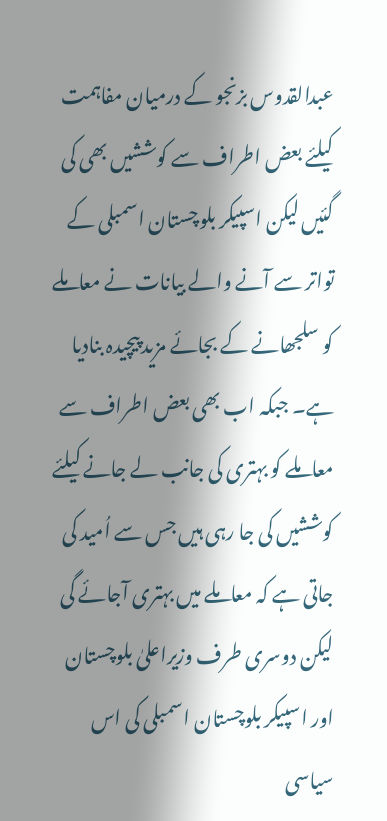عبدالقدوس بزنجو کے درمیان مفاہمت کیلئے بعض اطراف سے کوششیں بھی کی گئیں لیکن اسپیکر بلوچستان اسمبلی کے تواتر سے آنے والے بیانات نے معاملے کو سلجھانے کے بجائے مزید پیچیدہ بنادیا ہے۔ جبکہ اب بھی بعض اطراف سے معاملے کو بہتری کی جانب لے جانے کیلئے کوششیں کی جا رہی ہیں جس سے اُمید کی جاتی ہے کہ معاملے میں بہتری آجائے گی لیکن دوسری طرف وزیراعلیٰ بلوچستان اور اسپیکر بلوچستان اسمبلی کی اس سیاسی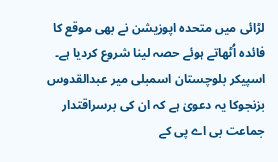لڑائی میں متحدہ اپوزیشن نے بھی موقع کا فائدہ اُٹھاتے ہوئے حصہ لینا شروع کردیا ہے۔ اسپیکر بلوچستان اسمبلی میر عبدالقدوس بزنجوکا یہ دعویٰ ہے کہ ان کی برسراقتدار جماعت بی اے پی کے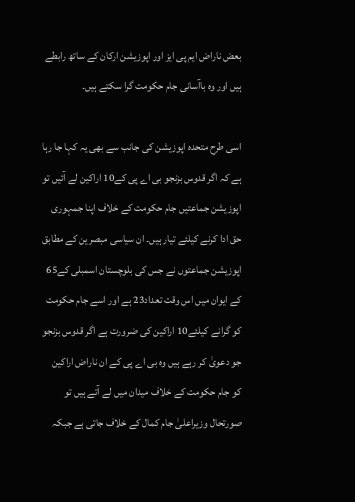بعض ناراض ایم پی ایز اور اپوزیشن ارکان کے ساتھ رابطے ہیں اور وہ باآسانی جام حکومت گرا سکتے ہیں۔

اسی طرح متحدہ اپوزیشن کی جانب سے بھی یہ کہا جا رہا ہے کہ اگر قدوس بزنجو بی اے پی کے10 اراکین لے آئیں تو اپوزیشن جماعتیں جام حکومت کے خلاف اپنا جمہوری حق ادا کرنے کیلئے تیار ہیں۔ ان سیاسی مبصرین کے مطابق اپوزیشن جماعتوں نے جس کی بلوچستان اسمبلی کے65 کے ایوان میں اس وقت تعداد23 ہے اور اسے جام حکومت کو گرانے کیلئے10 اراکین کی ضرورت ہے اگر قدوس بزنجو جو دعویٰ کر رہے ہیں وہ بی اے پی کے ان ناراض اراکین کو جام حکومت کے خلاف میدان میں لے آتے ہیں تو صورتحال وزیراعلیٰ جام کمال کے خلاف جاتی ہے جبکہ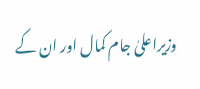وزیراعلیٰ جام کمال اور ان کے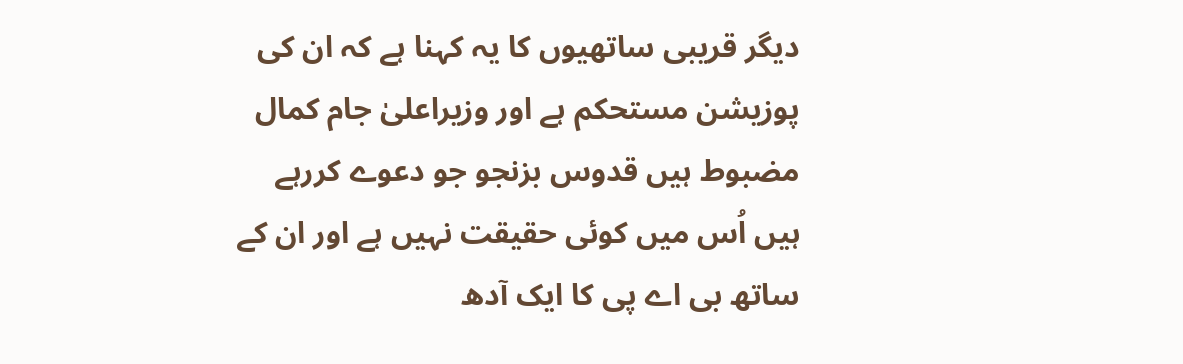دیگر قریبی ساتھیوں کا یہ کہنا ہے کہ ان کی پوزیشن مستحکم ہے اور وزیراعلیٰ جام کمال مضبوط ہیں قدوس بزنجو جو دعوے کررہے ہیں اُس میں کوئی حقیقت نہیں ہے اور ان کے ساتھ بی اے پی کا ایک آدھ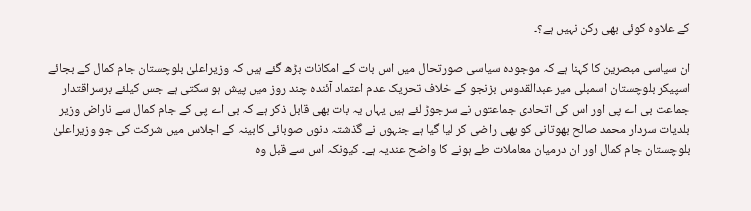کے علاوہ کوئی بھی رکن نہیں ہے؟۔

ان سیاسی مبصرین کا کہنا ہے کہ موجودہ سیاسی صورتحال میں اس بات کے امکانات بڑھ گئے ہیں کہ وزیراعلیٰ بلوچستان جام کمال کے بجائے اسپیکر بلوچستان اسمبلی میر عبدالقدوس بزنجو کے خلاف تحریک عدم اعتماد آئندہ چند روز میں پیش ہو سکتی ہے جس کیلئے برسراقتدار جماعت بی اے پی اور اس کی اتحادی جماعتوں نے سرجوڑ لئے ہیں یہاں یہ بات بھی قابل ذکر ہے کہ بی اے پی کے جام کمال سے ناراض وزیر بلدیات سردار محمد صالح بھوتانی کو بھی راضی کر لیا گیا ہے جنہوں نے گذشتہ دنوں صوبائی کابینہ کے اجلاس میں شرکت کی جو وزیراعلیٰ بلوچستان جام کمال اور ان درمیان معاملات طے ہونے کا واضح عندیہ ہے۔ کیونکہ اس سے قبل وہ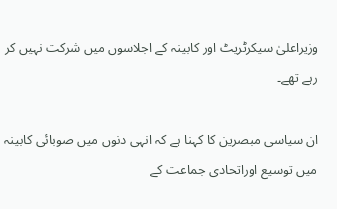وزیراعلیٰ سیکرٹریٹ اور کابینہ کے اجلاسوں میں شرکت نہیں کر رہے تھے۔

ان سیاسی مبصرین کا کہنا ہے کہ انہی دنوں میں صوبائی کابینہ میں توسیع اوراتحادی جماعت کے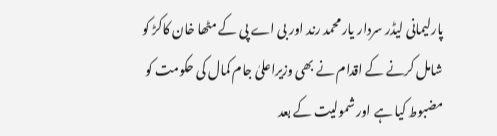پارلیمانی لیڈر سردار یار محمد رند اور بی اے پی کے مٹھا خان کاکڑ کو شامل کرنے کے اقدام نے بھی وزیراعلیٰ جام کمال کی حکومت کو مضبوط کیا ہے اور شمولیت کے بعد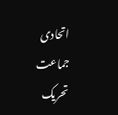اتحادی جماعت تحریک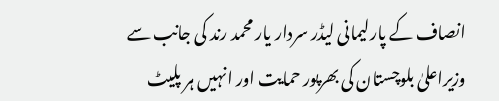انصاف کے پارلیمانی لیڈر سردار یار محمد رند کی جانب سے وزیراعلیٰ بلوچستان کی بھرپور حمایت اور انہیں ہر پلیٹ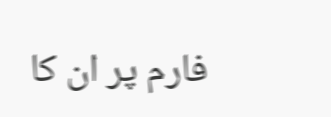فارم پر ان کا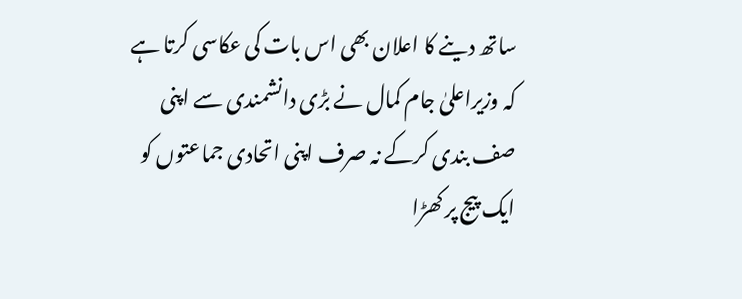ساتھ دینے کا اعلان بھی اس بات کی عکاسی کرتا ہے کہ وزیراعلیٰ جام کمال نے بڑی دانشمندی سے اپنی صف بندی کرکے نہ صرف اپنی اتحادی جماعتوں کو ایک پیج پر کھڑا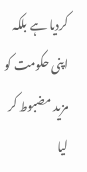کردیا ہے بلکہ اپنی حکومت کو مزید مضبوط کر لیا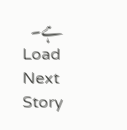ہے۔
Load Next Story